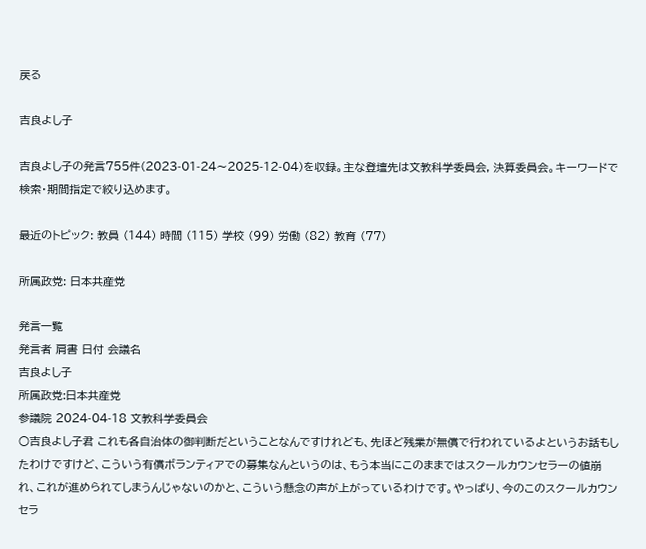戻る

吉良よし子

吉良よし子の発言755件(2023-01-24〜2025-12-04)を収録。主な登壇先は文教科学委員会, 決算委員会。キーワードで検索・期間指定で絞り込めます。

最近のトピック: 教員 (144) 時間 (115) 学校 (99) 労働 (82) 教育 (77)

所属政党: 日本共産党

発言一覧
発言者 肩書 日付 会議名
吉良よし子
所属政党:日本共産党
参議院 2024-04-18 文教科学委員会
○吉良よし子君 これも各自治体の御判断だということなんですけれども、先ほど残業が無償で行われているよというお話もしたわけですけど、こういう有償ボランティアでの募集なんというのは、もう本当にこのままではスクールカウンセラーの値崩れ、これが進められてしまうんじゃないのかと、こういう懸念の声が上がっているわけです。やっぱり、今のこのスクールカウンセラ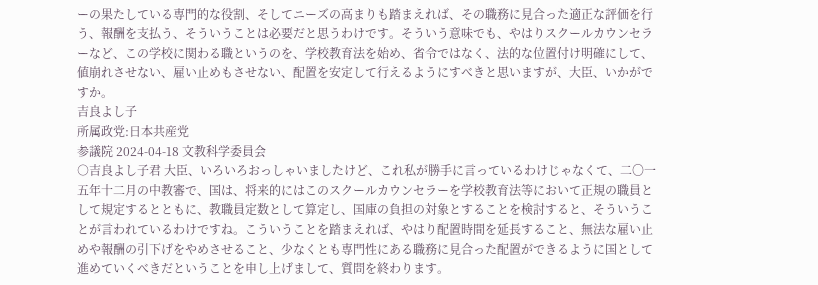ーの果たしている専門的な役割、そしてニーズの高まりも踏まえれば、その職務に見合った適正な評価を行う、報酬を支払う、そういうことは必要だと思うわけです。そういう意味でも、やはりスクールカウンセラーなど、この学校に関わる職というのを、学校教育法を始め、省令ではなく、法的な位置付け明確にして、値崩れさせない、雇い止めもさせない、配置を安定して行えるようにすべきと思いますが、大臣、いかがですか。
吉良よし子
所属政党:日本共産党
参議院 2024-04-18 文教科学委員会
○吉良よし子君 大臣、いろいろおっしゃいましたけど、これ私が勝手に言っているわけじゃなくて、二〇一五年十二月の中教審で、国は、将来的にはこのスクールカウンセラーを学校教育法等において正規の職員として規定するとともに、教職員定数として算定し、国庫の負担の対象とすることを検討すると、そういうことが言われているわけですね。こういうことを踏まえれば、やはり配置時間を延長すること、無法な雇い止めや報酬の引下げをやめさせること、少なくとも専門性にある職務に見合った配置ができるように国として進めていくべきだということを申し上げまして、質問を終わります。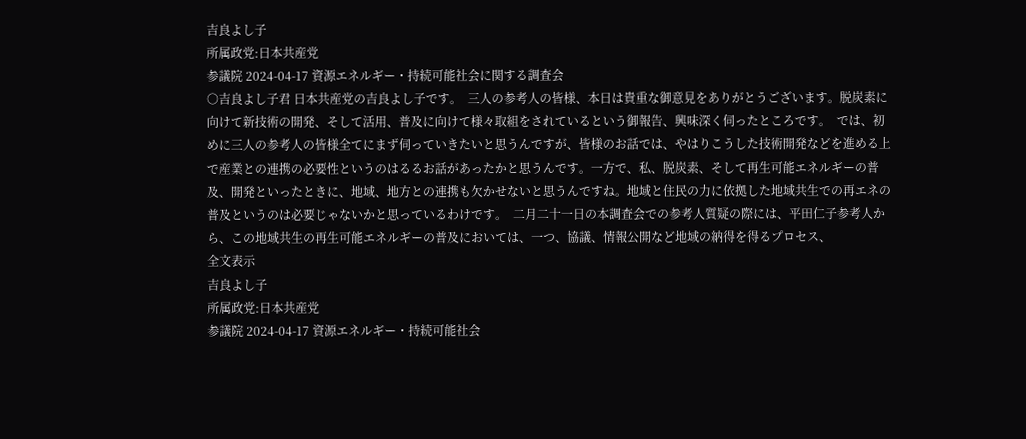吉良よし子
所属政党:日本共産党
参議院 2024-04-17 資源エネルギー・持続可能社会に関する調査会
○吉良よし子君 日本共産党の吉良よし子です。  三人の参考人の皆様、本日は貴重な御意見をありがとうございます。脱炭素に向けて新技術の開発、そして活用、普及に向けて様々取組をされているという御報告、興味深く伺ったところです。  では、初めに三人の参考人の皆様全てにまず伺っていきたいと思うんですが、皆様のお話では、やはりこうした技術開発などを進める上で産業との連携の必要性というのはるるお話があったかと思うんです。一方で、私、脱炭素、そして再生可能エネルギーの普及、開発といったときに、地域、地方との連携も欠かせないと思うんですね。地域と住民の力に依拠した地域共生での再エネの普及というのは必要じゃないかと思っているわけです。  二月二十一日の本調査会での参考人質疑の際には、平田仁子参考人から、この地域共生の再生可能エネルギーの普及においては、一つ、協議、情報公開など地域の納得を得るプロセス、
全文表示
吉良よし子
所属政党:日本共産党
参議院 2024-04-17 資源エネルギー・持続可能社会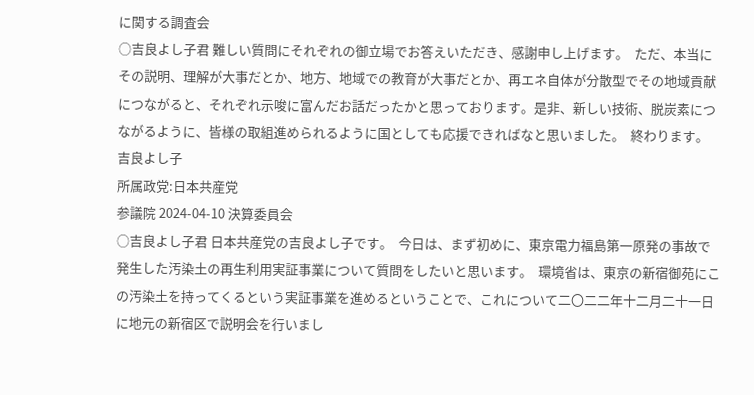に関する調査会
○吉良よし子君 難しい質問にそれぞれの御立場でお答えいただき、感謝申し上げます。  ただ、本当にその説明、理解が大事だとか、地方、地域での教育が大事だとか、再エネ自体が分散型でその地域貢献につながると、それぞれ示唆に富んだお話だったかと思っております。是非、新しい技術、脱炭素につながるように、皆様の取組進められるように国としても応援できればなと思いました。  終わります。
吉良よし子
所属政党:日本共産党
参議院 2024-04-10 決算委員会
○吉良よし子君 日本共産党の吉良よし子です。  今日は、まず初めに、東京電力福島第一原発の事故で発生した汚染土の再生利用実証事業について質問をしたいと思います。  環境省は、東京の新宿御苑にこの汚染土を持ってくるという実証事業を進めるということで、これについて二〇二二年十二月二十一日に地元の新宿区で説明会を行いまし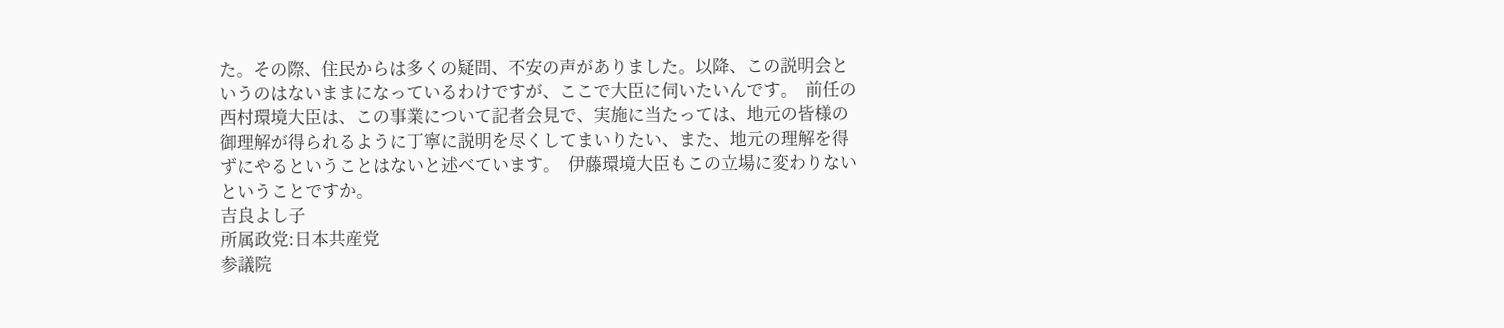た。その際、住民からは多くの疑問、不安の声がありました。以降、この説明会というのはないままになっているわけですが、ここで大臣に伺いたいんです。  前任の西村環境大臣は、この事業について記者会見で、実施に当たっては、地元の皆様の御理解が得られるように丁寧に説明を尽くしてまいりたい、また、地元の理解を得ずにやるということはないと述べています。  伊藤環境大臣もこの立場に変わりないということですか。
吉良よし子
所属政党:日本共産党
参議院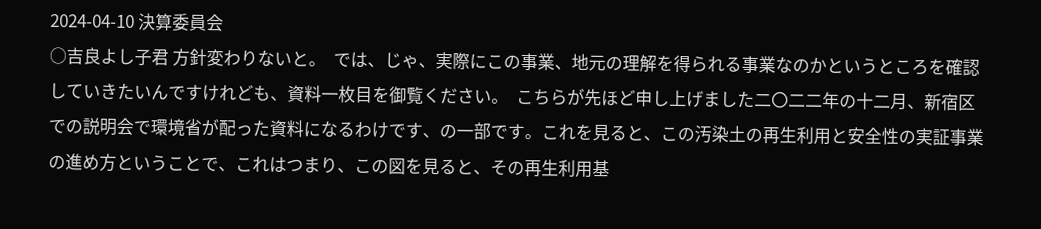2024-04-10 決算委員会
○吉良よし子君 方針変わりないと。  では、じゃ、実際にこの事業、地元の理解を得られる事業なのかというところを確認していきたいんですけれども、資料一枚目を御覧ください。  こちらが先ほど申し上げました二〇二二年の十二月、新宿区での説明会で環境省が配った資料になるわけです、の一部です。これを見ると、この汚染土の再生利用と安全性の実証事業の進め方ということで、これはつまり、この図を見ると、その再生利用基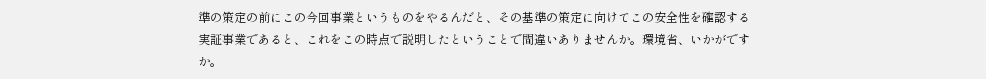準の策定の前にこの今回事業というものをやるんだと、その基準の策定に向けてこの安全性を確認する実証事業であると、これをこの時点で説明したということで間違いありませんか。環境省、いかがですか。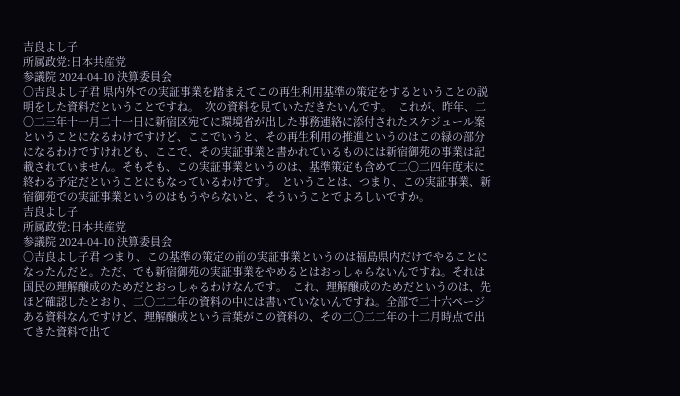吉良よし子
所属政党:日本共産党
参議院 2024-04-10 決算委員会
○吉良よし子君 県内外での実証事業を踏まえてこの再生利用基準の策定をするということの説明をした資料だということですね。  次の資料を見ていただきたいんです。  これが、昨年、二〇二三年十一月二十一日に新宿区宛てに環境省が出した事務連絡に添付されたスケジュール案ということになるわけですけど、ここでいうと、その再生利用の推進というのはこの緑の部分になるわけですけれども、ここで、その実証事業と書かれているものには新宿御苑の事業は記載されていません。そもそも、この実証事業というのは、基準策定も含めて二〇二四年度末に終わる予定だということにもなっているわけです。  ということは、つまり、この実証事業、新宿御苑での実証事業というのはもうやらないと、そういうことでよろしいですか。
吉良よし子
所属政党:日本共産党
参議院 2024-04-10 決算委員会
○吉良よし子君 つまり、この基準の策定の前の実証事業というのは福島県内だけでやることになったんだと。ただ、でも新宿御苑の実証事業をやめるとはおっしゃらないんですね。それは国民の理解醸成のためだとおっしゃるわけなんです。  これ、理解醸成のためだというのは、先ほど確認したとおり、二〇二二年の資料の中には書いていないんですね。全部で二十六ページある資料なんですけど、理解醸成という言葉がこの資料の、その二〇二二年の十二月時点で出てきた資料で出て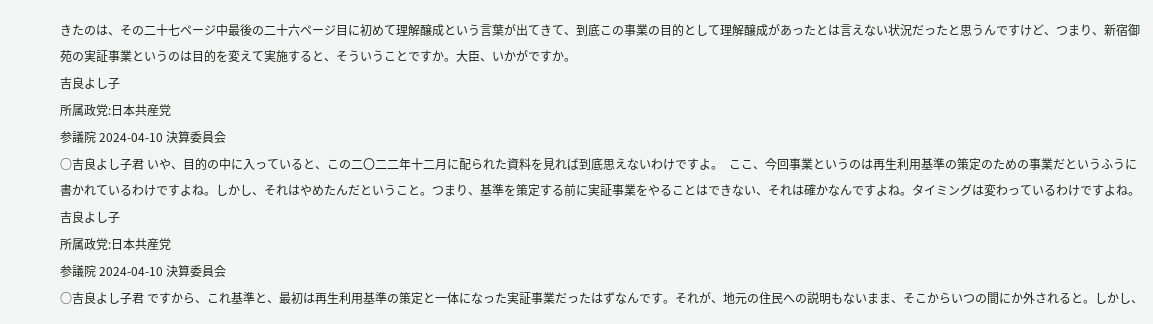きたのは、その二十七ページ中最後の二十六ページ目に初めて理解醸成という言葉が出てきて、到底この事業の目的として理解醸成があったとは言えない状況だったと思うんですけど、つまり、新宿御苑の実証事業というのは目的を変えて実施すると、そういうことですか。大臣、いかがですか。
吉良よし子
所属政党:日本共産党
参議院 2024-04-10 決算委員会
○吉良よし子君 いや、目的の中に入っていると、この二〇二二年十二月に配られた資料を見れば到底思えないわけですよ。  ここ、今回事業というのは再生利用基準の策定のための事業だというふうに書かれているわけですよね。しかし、それはやめたんだということ。つまり、基準を策定する前に実証事業をやることはできない、それは確かなんですよね。タイミングは変わっているわけですよね。
吉良よし子
所属政党:日本共産党
参議院 2024-04-10 決算委員会
○吉良よし子君 ですから、これ基準と、最初は再生利用基準の策定と一体になった実証事業だったはずなんです。それが、地元の住民への説明もないまま、そこからいつの間にか外されると。しかし、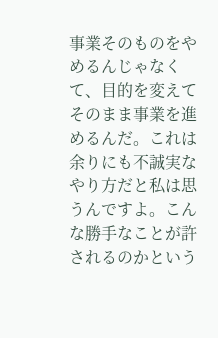事業そのものをやめるんじゃなくて、目的を変えてそのまま事業を進めるんだ。これは余りにも不誠実なやり方だと私は思うんですよ。こんな勝手なことが許されるのかという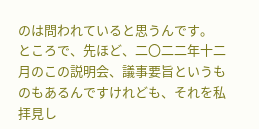のは問われていると思うんです。  ところで、先ほど、二〇二二年十二月のこの説明会、議事要旨というものもあるんですけれども、それを私拝見し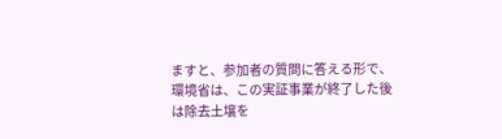ますと、参加者の質問に答える形で、環境省は、この実証事業が終了した後は除去土壌を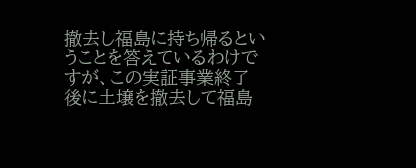撤去し福島に持ち帰るということを答えているわけですが、この実証事業終了後に土壌を撤去して福島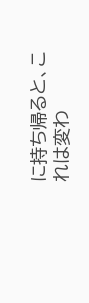に持ち帰ると、これは変わ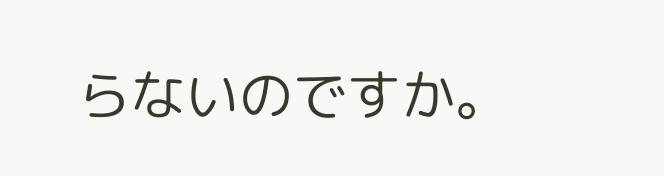らないのですか。